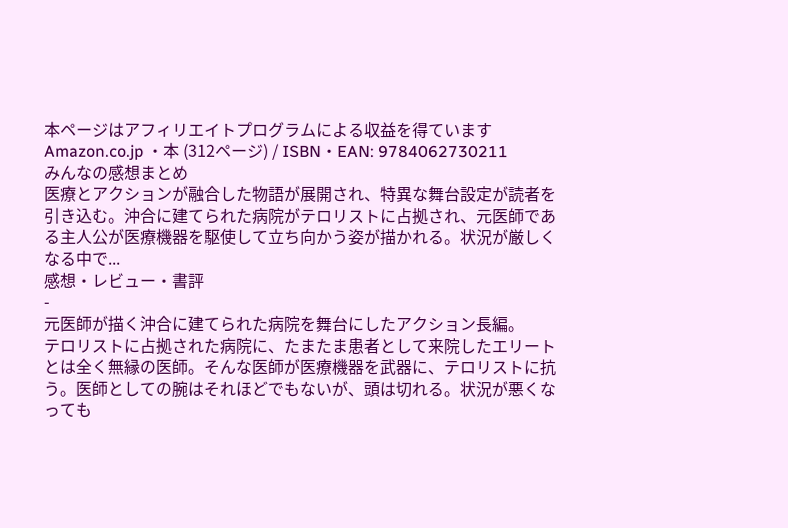本ページはアフィリエイトプログラムによる収益を得ています
Amazon.co.jp ・本 (312ページ) / ISBN・EAN: 9784062730211
みんなの感想まとめ
医療とアクションが融合した物語が展開され、特異な舞台設定が読者を引き込む。沖合に建てられた病院がテロリストに占拠され、元医師である主人公が医療機器を駆使して立ち向かう姿が描かれる。状況が厳しくなる中で...
感想・レビュー・書評
-
元医師が描く沖合に建てられた病院を舞台にしたアクション長編。
テロリストに占拠された病院に、たまたま患者として来院したエリートとは全く無縁の医師。そんな医師が医療機器を武器に、テロリストに抗う。医師としての腕はそれほどでもないが、頭は切れる。状況が悪くなっても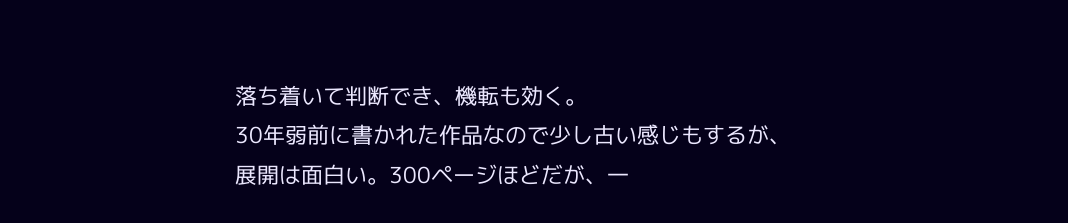落ち着いて判断でき、機転も効く。
30年弱前に書かれた作品なので少し古い感じもするが、展開は面白い。300ページほどだが、一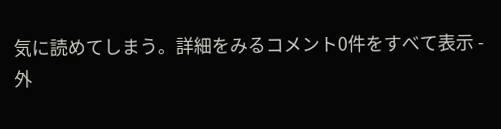気に読めてしまう。詳細をみるコメント0件をすべて表示 -
外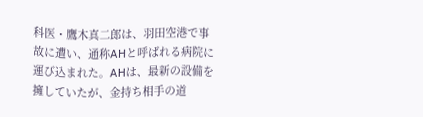科医・鷹木真二郎は、羽田空港で事故に遭い、通称AHと呼ばれる病院に運び込まれた。AHは、最新の設備を擁していたが、金持ち相手の道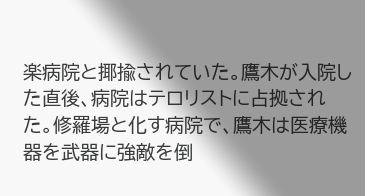楽病院と揶揄されていた。鷹木が入院した直後、病院はテロリストに占拠された。修羅場と化す病院で、鷹木は医療機器を武器に強敵を倒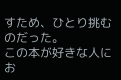すため、ひとり挑むのだった。
この本が好きな人にお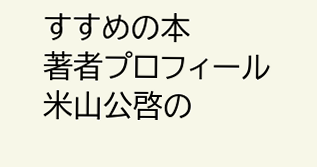すすめの本
著者プロフィール
米山公啓の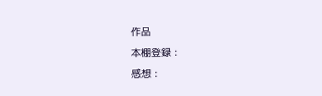作品
本棚登録 :
感想 :